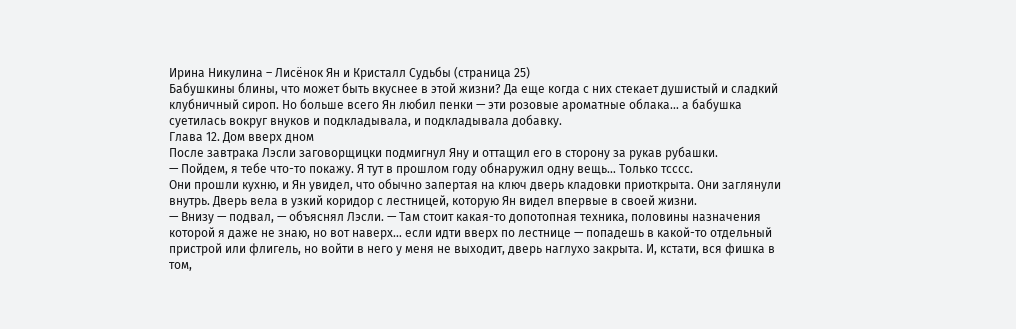Ирина Никулина – Лисёнок Ян и Кристалл Судьбы (страница 25)
Бабушкины блины, что может быть вкуснее в этой жизни? Да еще когда с них стекает душистый и сладкий клубничный сироп. Но больше всего Ян любил пенки — эти розовые ароматные облака… а бабушка суетилась вокруг внуков и подкладывала, и подкладывала добавку.
Глава 12. Дом вверх дном
После завтрака Лэсли заговорщицки подмигнул Яну и оттащил его в сторону за рукав рубашки.
— Пойдем, я тебе что-то покажу. Я тут в прошлом году обнаружил одну вещь… Только тсссс.
Они прошли кухню, и Ян увидел, что обычно запертая на ключ дверь кладовки приоткрыта. Они заглянули внутрь. Дверь вела в узкий коридор с лестницей, которую Ян видел впервые в своей жизни.
— Внизу — подвал, — объяснял Лэсли. — Там стоит какая-то допотопная техника, половины назначения которой я даже не знаю, но вот наверх… если идти вверх по лестнице — попадешь в какой-то отдельный пристрой или флигель, но войти в него у меня не выходит, дверь наглухо закрыта. И, кстати, вся фишка в том,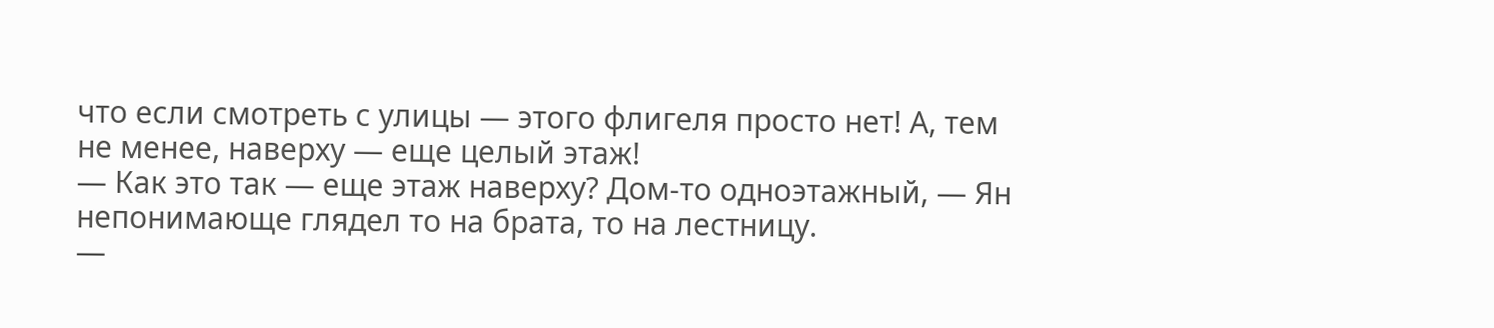что если смотреть с улицы — этого флигеля просто нет! А, тем не менее, наверху — еще целый этаж!
— Как это так — еще этаж наверху? Дом-то одноэтажный, — Ян непонимающе глядел то на брата, то на лестницу.
—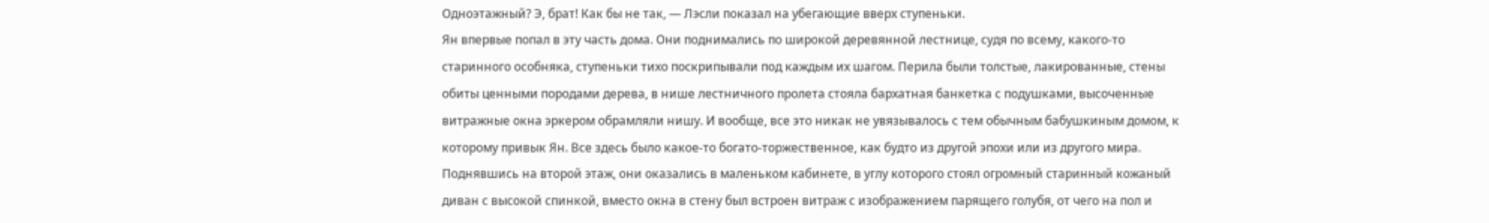Одноэтажный? Э, брат! Как бы не так, — Лэсли показал на убегающие вверх ступеньки.
Ян впервые попал в эту часть дома. Они поднимались по широкой деревянной лестнице, судя по всему, какого-то старинного особняка, ступеньки тихо поскрипывали под каждым их шагом. Перила были толстые, лакированные, стены обиты ценными породами дерева, в нише лестничного пролета стояла бархатная банкетка с подушками, высоченные витражные окна эркером обрамляли нишу. И вообще, все это никак не увязывалось с тем обычным бабушкиным домом, к которому привык Ян. Все здесь было какое-то богато-торжественное, как будто из другой эпохи или из другого мира.
Поднявшись на второй этаж, они оказались в маленьком кабинете, в углу которого стоял огромный старинный кожаный диван с высокой спинкой, вместо окна в стену был встроен витраж с изображением парящего голубя, от чего на пол и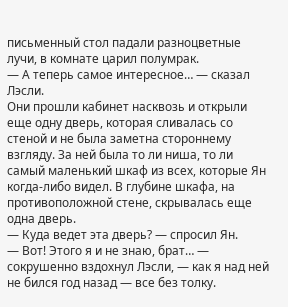письменный стол падали разноцветные лучи, в комнате царил полумрак.
— А теперь самое интересное… — сказал Лэсли.
Они прошли кабинет насквозь и открыли еще одну дверь, которая сливалась со стеной и не была заметна стороннему взгляду. За ней была то ли ниша, то ли самый маленький шкаф из всех, которые Ян когда-либо видел. В глубине шкафа, на противоположной стене, скрывалась еще одна дверь.
— Куда ведет эта дверь? — спросил Ян.
— Вот! Этого я и не знаю, брат… — сокрушенно вздохнул Лэсли, — как я над ней не бился год назад — все без толку.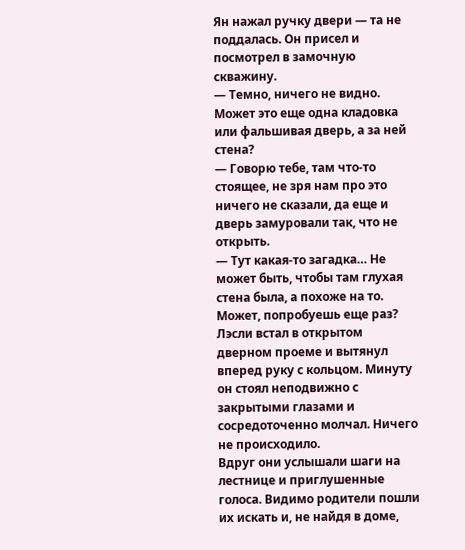Ян нажал ручку двери — та не поддалась. Он присел и посмотрел в замочную скважину.
— Темно, ничего не видно. Может это еще одна кладовка или фальшивая дверь, а за ней стена?
— Говорю тебе, там что-то стоящее, не зря нам про это ничего не сказали, да еще и дверь замуровали так, что не открыть.
— Тут какая-то загадка… Не может быть, чтобы там глухая стена была, а похоже на то. Может, попробуешь еще раз?
Лэсли встал в открытом дверном проеме и вытянул вперед руку с кольцом. Минуту он стоял неподвижно с закрытыми глазами и сосредоточенно молчал. Ничего не происходило.
Вдруг они услышали шаги на лестнице и приглушенные голоса. Видимо родители пошли их искать и, не найдя в доме,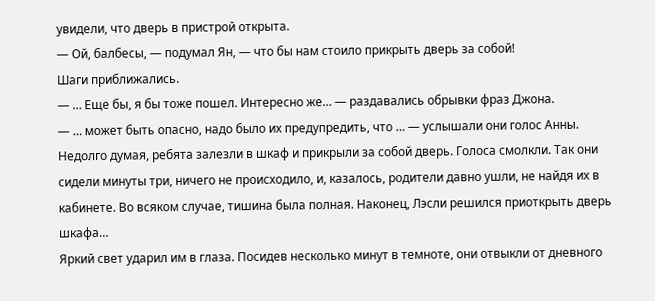увидели, что дверь в пристрой открыта.
— Ой, балбесы, — подумал Ян, — что бы нам стоило прикрыть дверь за собой!
Шаги приближались.
— … Еще бы, я бы тоже пошел. Интересно же… — раздавались обрывки фраз Джона.
— … может быть опасно, надо было их предупредить, что … — услышали они голос Анны.
Недолго думая, ребята залезли в шкаф и прикрыли за собой дверь. Голоса смолкли. Так они сидели минуты три, ничего не происходило, и, казалось, родители давно ушли, не найдя их в кабинете. Во всяком случае, тишина была полная. Наконец, Лэсли решился приоткрыть дверь шкафа…
Яркий свет ударил им в глаза. Посидев несколько минут в темноте, они отвыкли от дневного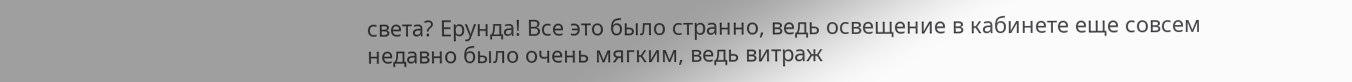света? Ерунда! Все это было странно, ведь освещение в кабинете еще совсем недавно было очень мягким, ведь витраж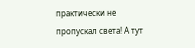практически не пропускал света! А тут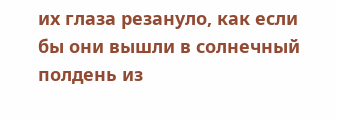их глаза резануло, как если бы они вышли в солнечный полдень из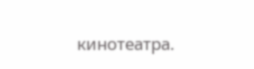кинотеатра.